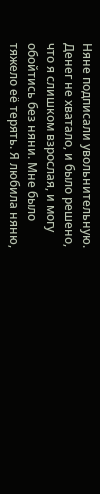Няне подписали увольнительную. Денег не хватало, и было решено, что я слишком взрослая, и могу обойтись без няни. Мне было тяжело её терять. Я любила няню,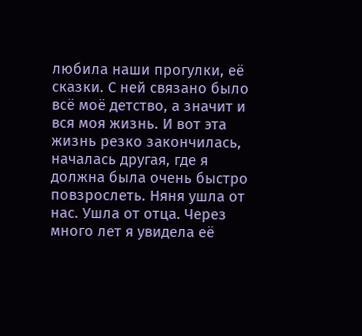любила наши прогулки, её сказки. С ней связано было всё моё детство, а значит и вся моя жизнь. И вот эта жизнь резко закончилась, началась другая, где я должна была очень быстро повзрослеть. Няня ушла от нас. Ушла от отца. Через много лет я увидела её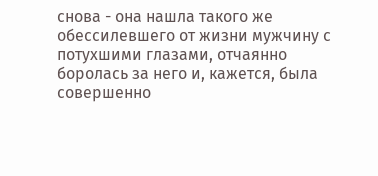снова - она нашла такого же обессилевшего от жизни мужчину с потухшими глазами, отчаянно боролась за него и, кажется, была совершенно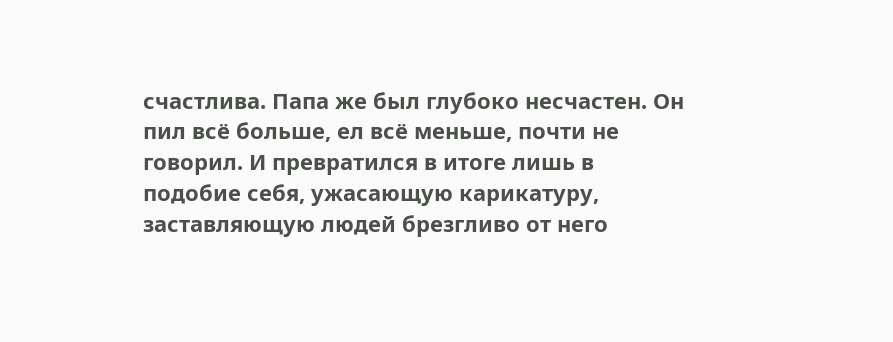счастлива. Папа же был глубоко несчастен. Он пил всё больше, ел всё меньше, почти не говорил. И превратился в итоге лишь в подобие себя, ужасающую карикатуру, заставляющую людей брезгливо от него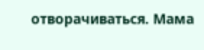отворачиваться. Мама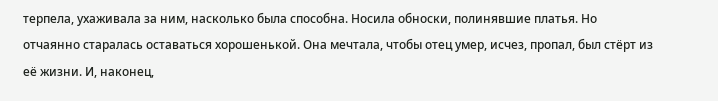терпела, ухаживала за ним, насколько была способна. Носила обноски, полинявшие платья. Но отчаянно старалась оставаться хорошенькой. Она мечтала, чтобы отец умер, исчез, пропал, был стёрт из её жизни. И, наконец,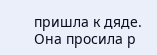пришла к дяде. Она просила р